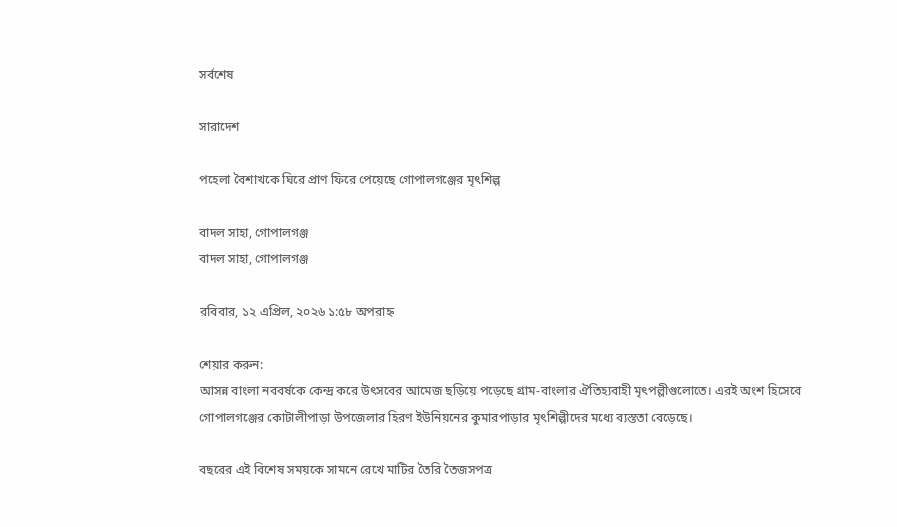সর্বশেষ

সারাদেশ

পহেলা বৈশাখকে ঘিরে প্রাণ ফিরে পেয়েছে গোপালগঞ্জের মৃৎশিল্প

বাদল সাহা, গোপালগঞ্জ
বাদল সাহা, গোপালগঞ্জ

রবিবার, ১২ এপ্রিল, ২০২৬ ১:৫৮ অপরাহ্ন

শেয়ার করুন:
আসন্ন বাংলা নববর্ষকে কেন্দ্র করে উৎসবের আমেজ ছড়িয়ে পড়েছে গ্রাম-বাংলার ঐতিহ্যবাহী মৃৎপল্লীগুলোতে। এরই অংশ হিসেবে গোপালগঞ্জের কোটালীপাড়া উপজেলার হিরণ ইউনিয়নের কুমারপাড়ার মৃৎশিল্পীদের মধ্যে ব্যস্ততা বেড়েছে।

বছরের এই বিশেষ সময়কে সামনে রেখে মাটির তৈরি তৈজসপত্র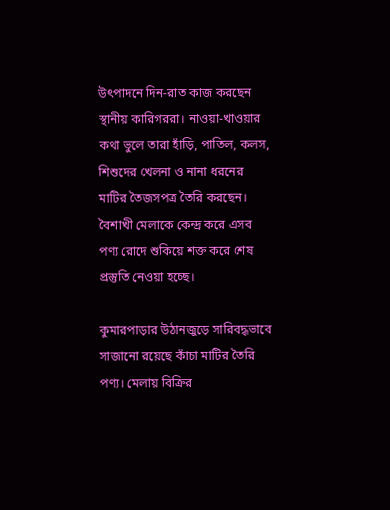উৎপাদনে দিন-রাত কাজ করছেন স্থানীয় কারিগররা। নাওয়া-খাওয়ার কথা ভুলে তারা হাঁড়ি, পাতিল, কলস, শিশুদের খেলনা ও নানা ধরনের মাটির তৈজসপত্র তৈরি করছেন। বৈশাখী মেলাকে কেন্দ্র করে এসব পণ্য রোদে শুকিয়ে শক্ত করে শেষ প্রস্তুতি নেওয়া হচ্ছে।

কুমারপাড়ার উঠানজুড়ে সারিবদ্ধভাবে সাজানো রয়েছে কাঁচা মাটির তৈরি পণ্য। মেলায় বিক্রির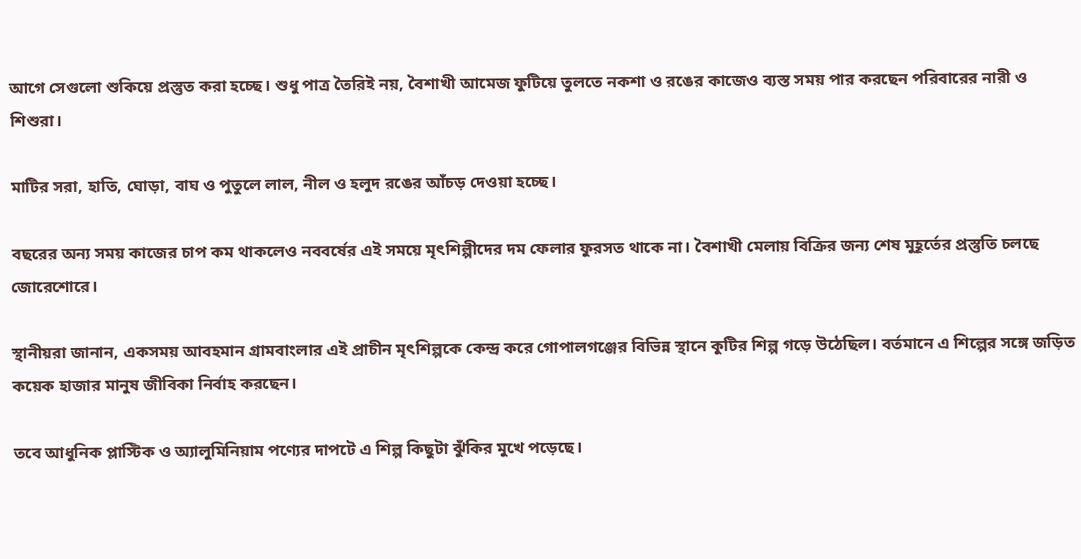আগে সেগুলো শুকিয়ে প্রস্তুত করা হচ্ছে। শুধু পাত্র তৈরিই নয়, বৈশাখী আমেজ ফুটিয়ে তুলতে নকশা ও রঙের কাজেও ব্যস্ত সময় পার করছেন পরিবারের নারী ও শিশুরা।

মাটির সরা, হাতি, ঘোড়া, বাঘ ও পুতুলে লাল, নীল ও হলুদ রঙের আঁচড় দেওয়া হচ্ছে।

বছরের অন্য সময় কাজের চাপ কম থাকলেও নববর্ষের এই সময়ে মৃৎশিল্পীদের দম ফেলার ফুরসত থাকে না। বৈশাখী মেলায় বিক্রির জন্য শেষ মুহূর্তের প্রস্তুতি চলছে জোরেশোরে।

স্থানীয়রা জানান, একসময় আবহমান গ্রামবাংলার এই প্রাচীন মৃৎশিল্পকে কেন্দ্র করে গোপালগঞ্জের বিভিন্ন স্থানে কুটির শিল্প গড়ে উঠেছিল। বর্তমানে এ শিল্পের সঙ্গে জড়িত কয়েক হাজার মানুষ জীবিকা নির্বাহ করছেন।

তবে আধুনিক প্লাস্টিক ও অ্যালুমিনিয়াম পণ্যের দাপটে এ শিল্প কিছুটা ঝুঁকির মুখে পড়েছে।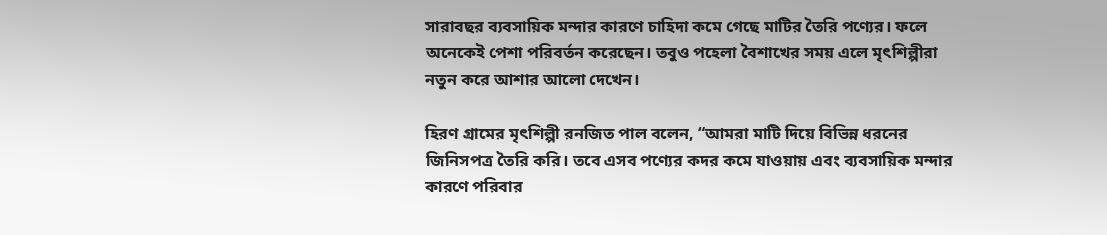সারাবছর ব্যবসায়িক মন্দার কারণে চাহিদা কমে গেছে মাটির তৈরি পণ্যের। ফলে অনেকেই পেশা পরিবর্তন করেছেন। তবুও পহেলা বৈশাখের সময় এলে মৃৎশিল্পীরা নতুন করে আশার আলো দেখেন।

হিরণ গ্রামের মৃৎশিল্পী রনজিত পাল বলেন, “আমরা মাটি দিয়ে বিভিন্ন ধরনের জিনিসপত্র তৈরি করি। তবে এসব পণ্যের কদর কমে যাওয়ায় এবং ব্যবসায়িক মন্দার কারণে পরিবার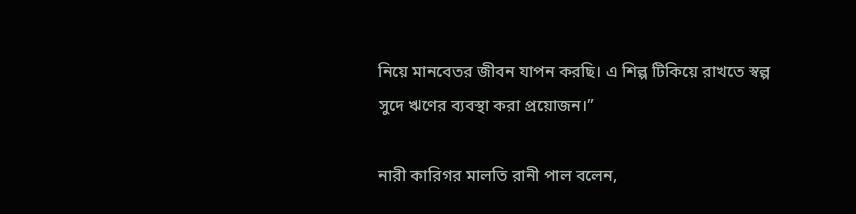নিয়ে মানবেতর জীবন যাপন করছি। এ শিল্প টিকিয়ে রাখতে স্বল্প সুদে ঋণের ব্যবস্থা করা প্রয়োজন।”

নারী কারিগর মালতি রানী পাল বলেন,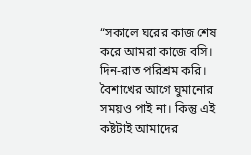“সকালে ঘরের কাজ শেষ করে আমরা কাজে বসি। দিন-রাত পরিশ্রম করি। বৈশাখের আগে ঘুমানোর সময়ও পাই না। কিন্তু এই কষ্টটাই আমাদের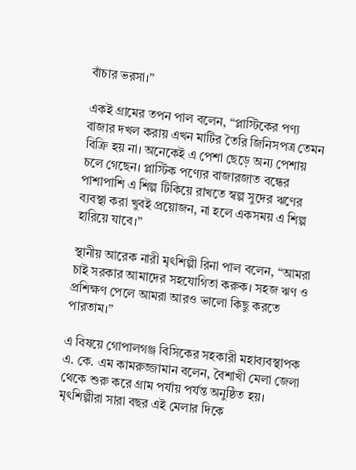বাঁচার ভরসা।”

একই গ্রামের তপন পাল বলেন, “প্লাস্টিকের পণ্য বাজার দখল করায় এখন মাটির তৈরি জিনিসপত্র তেমন বিক্রি হয় না। অনেকেই এ পেশা ছেড়ে অন্য পেশায় চলে গেছেন। প্লাস্টিক পণ্যের বাজারজাত বন্ধের পাশাপাশি এ শিল্প টিকিয়ে রাখতে স্বল্প সুদের ঋণের ব্যবস্থা করা খুবই প্রয়োজন, না হলে একসময় এ শিল্প হারিয়ে যাবে।”

স্থানীয় আরেক নারী মৃৎশিল্পী রিনা পাল বলেন, “আমরা চাই সরকার আমাদের সহযোগিতা করুক। সহজ ঋণ ও প্রশিক্ষণ পেলে আমরা আরও ভালো কিছু করতে পারতাম।”

এ বিষয়ে গোপালগঞ্জ বিসিকের সহকারী মহাব্যবস্থাপক এ. কে. এম কামরুজ্জামান বলেন, বৈশাখী মেলা জেলা থেকে শুরু করে গ্রাম পর্যায় পর্যন্ত অনুষ্ঠিত হয়। মৃৎশিল্পীরা সারা বছর এই মেলার দিকে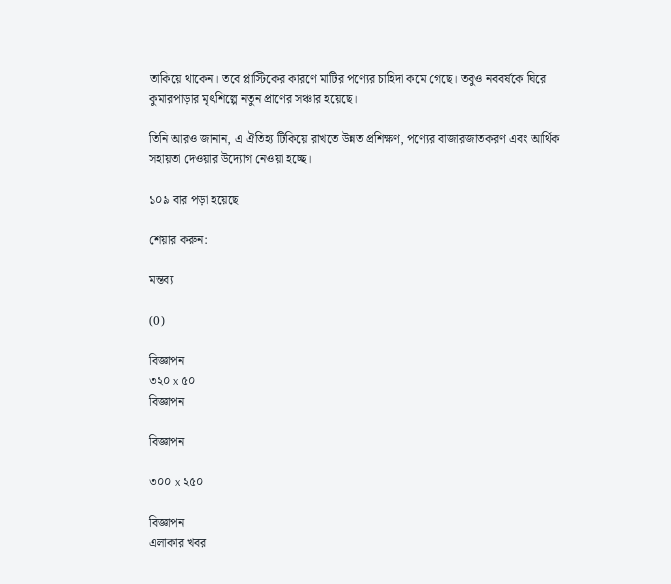তাকিয়ে থাকেন। তবে প্লাস্টিকের কারণে মাটির পণ্যের চাহিদা কমে গেছে। তবুও নববর্ষকে ঘিরে কুমারপাড়ার মৃৎশিল্পে নতুন প্রাণের সঞ্চার হয়েছে।

তিনি আরও জানান, এ ঐতিহ্য টিকিয়ে রাখতে উন্নত প্রশিক্ষণ, পণ্যের বাজারজাতকরণ এবং আর্থিক সহায়তা দেওয়ার উদ্যোগ নেওয়া হচ্ছে।

১০৯ বার পড়া হয়েছে

শেয়ার করুন:

মন্তব্য

(0)

বিজ্ঞাপন
৩২০ x ৫০
বিজ্ঞাপন

বিজ্ঞাপন

৩০০ x ২৫০

বিজ্ঞাপন
এলাকার খবর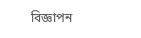বিজ্ঞাপন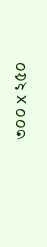৩০০ x ২৫০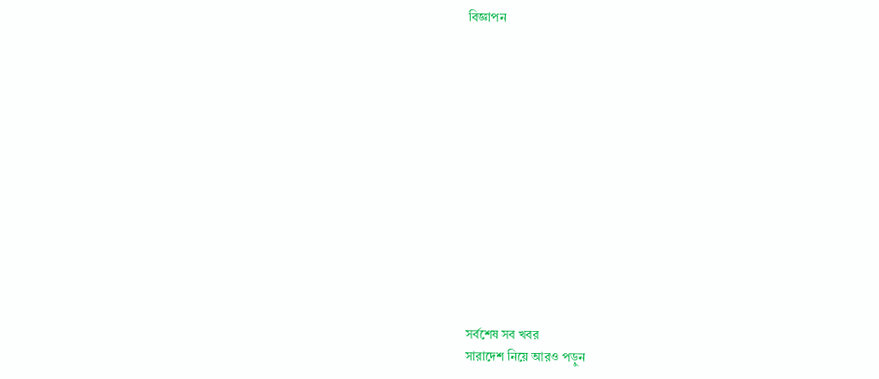বিজ্ঞাপন














সর্বশেষ সব খবর
সারাদেশ নিয়ে আরও পড়ুন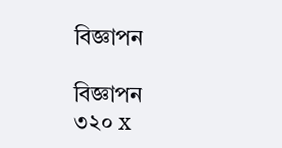বিজ্ঞাপন

বিজ্ঞাপন
৩২০ x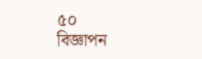৫০
বিজ্ঞাপন